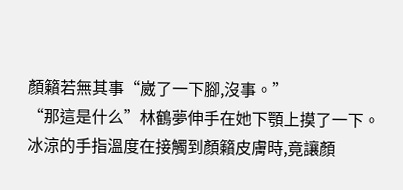顏籟若無其事“崴了一下腳,沒事。”
“那這是什么”林鶴夢伸手在她下顎上摸了一下。
冰涼的手指溫度在接觸到顏籟皮膚時,竟讓顏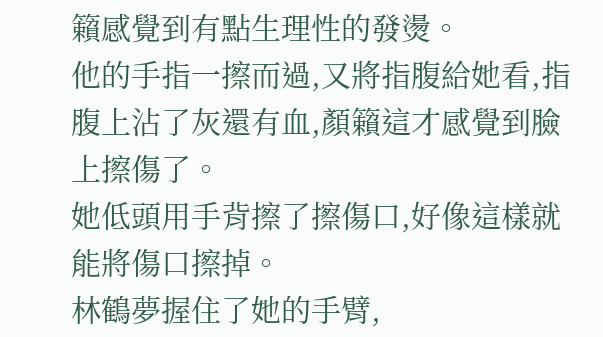籟感覺到有點生理性的發燙。
他的手指一擦而過,又將指腹給她看,指腹上沾了灰還有血,顏籟這才感覺到臉上擦傷了。
她低頭用手背擦了擦傷口,好像這樣就能將傷口擦掉。
林鶴夢握住了她的手臂,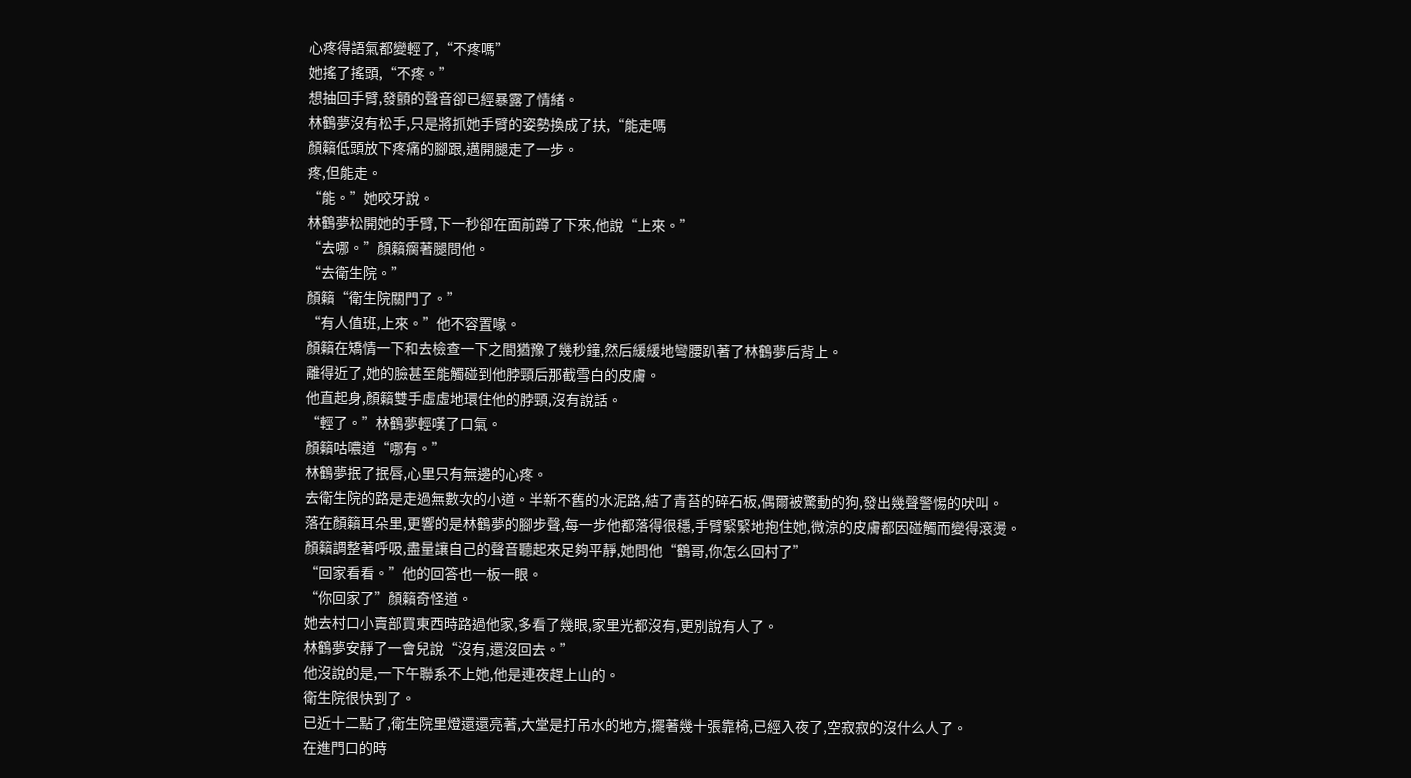心疼得語氣都變輕了,“不疼嗎”
她搖了搖頭,“不疼。”
想抽回手臂,發顫的聲音卻已經暴露了情緒。
林鶴夢沒有松手,只是將抓她手臂的姿勢換成了扶,“能走嗎
顏籟低頭放下疼痛的腳跟,邁開腿走了一步。
疼,但能走。
“能。”她咬牙說。
林鶴夢松開她的手臂,下一秒卻在面前蹲了下來,他說“上來。”
“去哪。”顏籟瘸著腿問他。
“去衛生院。”
顏籟“衛生院關門了。”
“有人值班,上來。”他不容置喙。
顏籟在矯情一下和去檢查一下之間猶豫了幾秒鐘,然后緩緩地彎腰趴著了林鶴夢后背上。
離得近了,她的臉甚至能觸碰到他脖頸后那截雪白的皮膚。
他直起身,顏籟雙手虛虛地環住他的脖頸,沒有說話。
“輕了。”林鶴夢輕嘆了口氣。
顏籟咕噥道“哪有。”
林鶴夢抿了抿唇,心里只有無邊的心疼。
去衛生院的路是走過無數次的小道。半新不舊的水泥路,結了青苔的碎石板,偶爾被驚動的狗,發出幾聲警惕的吠叫。
落在顏籟耳朵里,更響的是林鶴夢的腳步聲,每一步他都落得很穩,手臂緊緊地抱住她,微涼的皮膚都因碰觸而變得滾燙。
顏籟調整著呼吸,盡量讓自己的聲音聽起來足夠平靜,她問他“鶴哥,你怎么回村了”
“回家看看。”他的回答也一板一眼。
“你回家了”顏籟奇怪道。
她去村口小賣部買東西時路過他家,多看了幾眼,家里光都沒有,更別說有人了。
林鶴夢安靜了一會兒說“沒有,還沒回去。”
他沒說的是,一下午聯系不上她,他是連夜趕上山的。
衛生院很快到了。
已近十二點了,衛生院里燈還還亮著,大堂是打吊水的地方,擺著幾十張靠椅,已經入夜了,空寂寂的沒什么人了。
在進門口的時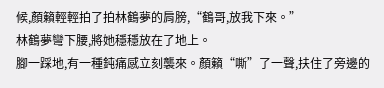候,顏籟輕輕拍了拍林鶴夢的肩膀,“鶴哥,放我下來。”
林鶴夢彎下腰,將她穩穩放在了地上。
腳一踩地,有一種鈍痛感立刻襲來。顏籟“嘶”了一聲,扶住了旁邊的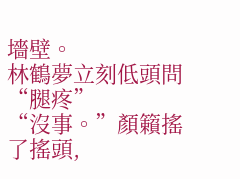墻壁。
林鶴夢立刻低頭問“腿疼”
“沒事。”顏籟搖了搖頭,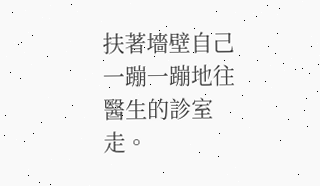扶著墻壁自己一蹦一蹦地往醫生的診室走。